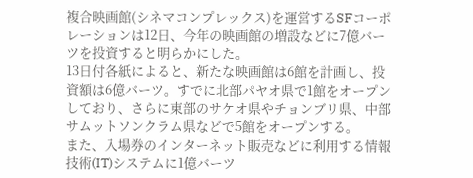複合映画館(シネマコンプレックス)を運営するSFコーポレーションは12日、今年の映画館の増設などに7億バーツを投資すると明らかにした。
13日付各紙によると、新たな映画館は6館を計画し、投資額は6億バーツ。すでに北部パヤオ県で1館をオープンしており、さらに東部のサケオ県やチョンブリ県、中部サムットソンクラム県などで5館をオープンする。
また、入場券のインターネット販売などに利用する情報技術(IT)システムに1億バーツ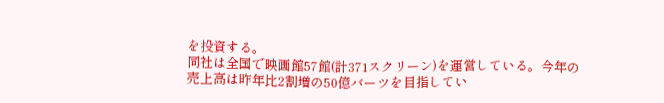を投資する。
同社は全国で映画館57館(計371スクリーン)を運営している。今年の売上高は昨年比2割増の50億バーツを目指してい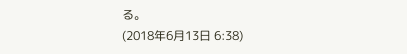る。
(2018年6月13日 6:38)